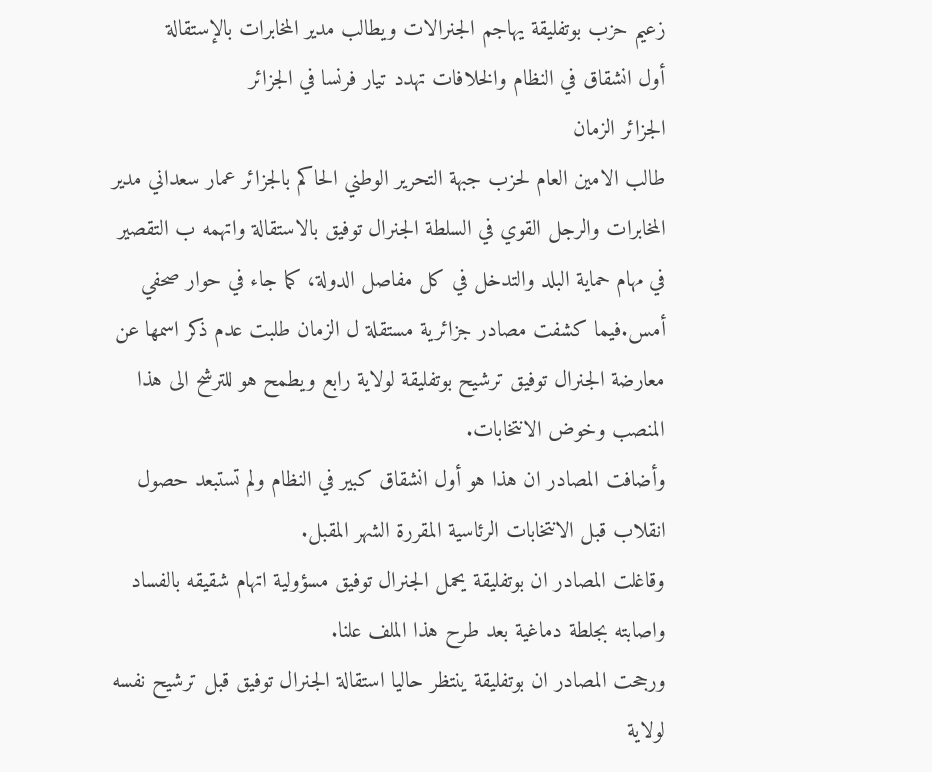زعيم حزب بوتفليقة يهاجم الجنرالات ويطالب مدير المخابرات بالإستقالة
أول انشقاق في النظام والخلافات تهدد تيار فرنسا في الجزائر
الجزائر الزمان
طالب الامين العام لحزب جبهة التحرير الوطني الحاكم بالجزائر عمار سعداني مدير المخابرات والرجل القوي في السلطة الجنرال توفيق بالاستقالة واتهمه ب التقصير في مهام حماية البلد والتدخل في كل مفاصل الدولة، كما جاء في حوار صحفي أمس.فيما كشفت مصادر جزائرية مستقلة ل الزمان طلبت عدم ذكر اسمها عن معارضة الجنرال توفيق ترشيح بوتفليقة لولاية رابع ويطمح هو للترشح الى هذا المنصب وخوض الانتخابات.
وأضافت المصادر ان هذا هو أول انشقاق كبير في النظام ولم تستبعد حصول انقلاب قبل الانتخابات الرئاسية المقررة الشهر المقبل.
وقاغلت المصادر ان بوتفليقة يحمل الجنرال توفيق مسؤولية اتهام شقيقه بالفساد واصابته بجلطة دماغية بعد طرح هذا الملف علنا.
ورجحت المصادر ان بوتفليقة ينتظر حاليا استقالة الجنرال توفيق قبل ترشيح نفسه لولاية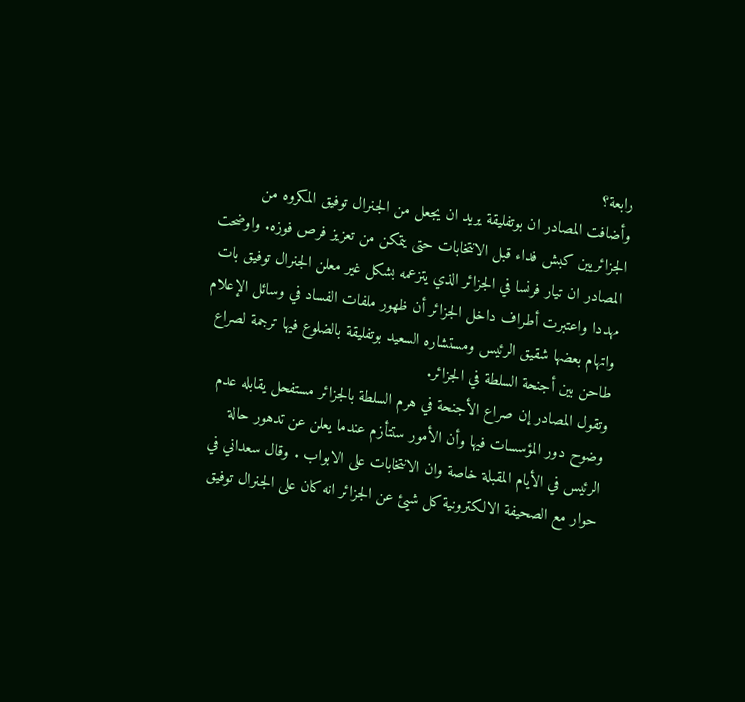رابعة؟
وأضافت المصادر ان بوتفليقة يريد ان يجعل من الجنرال توفيق المكروه من الجزائريين كبش فداء قبل الانتخابات حتى يتمكن من تعزيز فرص فوزه. واوضحت المصادر ان تيار فرنسا في الجزائر الذي يتزعمه بشكل غير معلن الجنرال توفيق بات مهددا واعتبرت أطراف داخل الجزائر أن ظهور ملفات الفساد في وسائل الإعلام واتهام بعضها شقيق الرئيس ومستشاره السعيد بوتفليقة بالضلوع فيها ترجمة لصراع طاحن بين أجنحة السلطة في الجزائر.
وتقول المصادر إن صراع الأجنحة في هرم السلطة بالجزائر مستفحل يقابله عدم وضوح دور المؤسسات فيها وأن الأمور ستتأزم عندما يعلن عن تدهور حالة الرئيس في الأيام المقبلة خاصة وان الانتخابات على الابواب . وقال سعداني في حوار مع الصحيفة الالكترونية كل شيئ عن الجزائر انه كان على الجنرال توفيق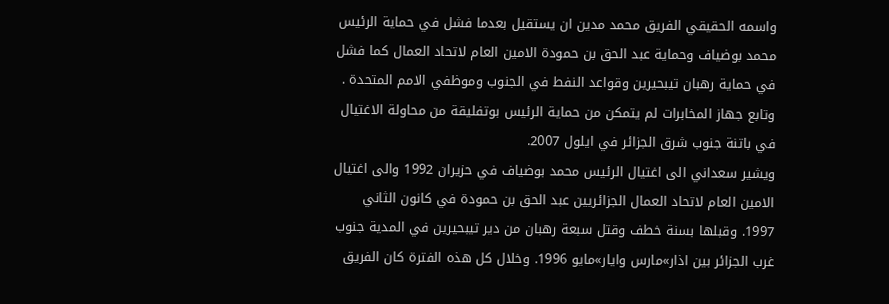واسمه الحقيقي الفريق محمد مدين ان يستقيل بعدما فشل في حماية الرئيس محمد بوضياف وحماية عبد الحق بن حمودة الامين العام لاتحاد العمال كما فشل في حماية رهبان تيبحيرين وقواعد النفط في الجنوب وموظفي الامم المتحدة . وتابع جهاز المخابرات لم يتمكن من حماية الرئيس بوتفليقة من محاولة الاغتيال في باتنة جنوب شرق الجزائر في ايلول 2007.
ويشير سعداني الى اغتيال الرئيس محمد بوضياف في حزيران 1992 والى اغتيال الامين العام لاتحاد العمال الجزائريين عبد الحق بن حمودة في كانون الثاني 1997. وقبلها بسنة خطف وقتل سبعة رهبان من دير تيبحيرين في المدية جنوب غرب الجزائر بين اذار»مارس وايار»مايو 1996. وخلال كل هذه الفترة كان الفريق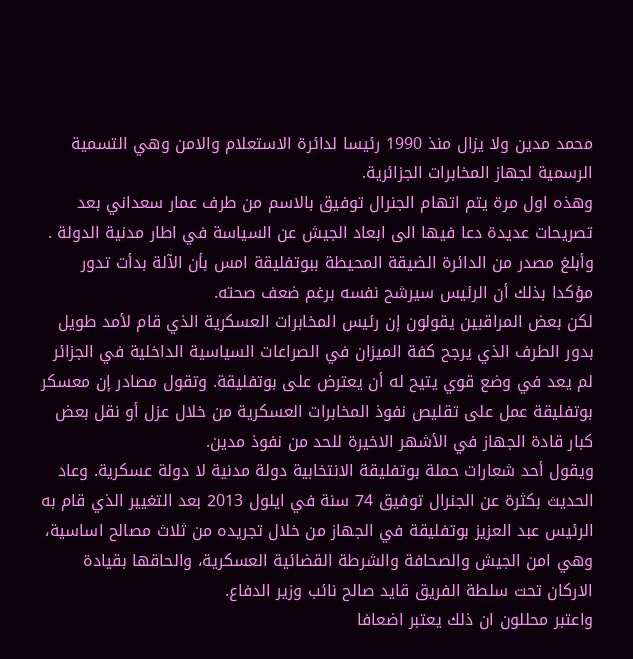محمد مدين ولا يزال منذ 1990 رئيسا لدائرة الاستعلام والامن وهي التسمية الرسمية لجهاز المخابرات الجزائرية.
وهذه اول مرة يتم اتهام الجنرال توفيق بالاسم من طرف عمار سعداني بعد تصريحات عديدة دعا فيها الى ابعاد الجيش عن السياسة في اطار مدنية الدولة .
وأبلغ مصدر من الدائرة الضيقة المحيطة ببوتفليقة امس بأن الآلة بدأت تدور مؤكدا بذلك أن الرئيس سيرشح نفسه برغم ضعف صحته.
لكن بعض المراقبين يقولون إن رئيس المخابرات العسكرية الذي قام لأمد طويل بدور الطرف الذي يرجح كفة الميزان في الصراعات السياسية الداخلية في الجزائر لم يعد في وضع قوي يتيح له أن يعترض على بوتفليقة. وتقول مصادر إن معسكر بوتفليقة عمل على تقليص نفوذ المخابرات العسكرية من خلال عزل أو نقل بعض كبار قادة الجهاز في الأشهر الاخيرة للحد من نفوذ مدين.
ويقول أحد شعارات حملة بوتفليقة الانتخابية دولة مدنية لا دولة عسكرية. وعاد الحديث بكثرة عن الجنرال توفيق 74 سنة في ايلول 2013 بعد التغيير الذي قام به الرئيس عبد العزيز بوتفليقة في الجهاز من خلال تجريده من ثلاث مصالح اساسية، وهي امن الجيش والصحافة والشرطة القضائية العسكرية، والحاقها بقيادة الاركان تحت سلطة الفريق قايد صالح نائب وزير الدفاع.
واعتبر محللون ان ذلك يعتبر اضعافا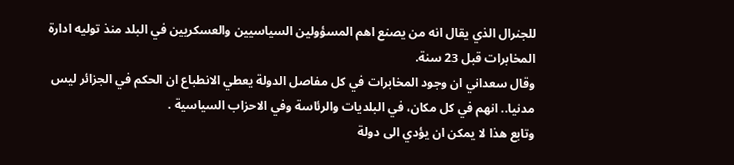للجنرال الذي يقال انه من يصنع اهم المسؤولين السياسيين والعسكريين في البلد منذ توليه ادارة المخابرات قبل 23 سنة.
وقال سعداني ان وجود المخابرات في كل مفاصل الدولة يعطي الانطباع ان الحكم في الجزائر ليس مدنيا.. انهم في كل مكان، في البلديات والرئاسة وفي الاحزاب السياسية .
وتابع هذا لا يمكن ان يؤدي الى دولة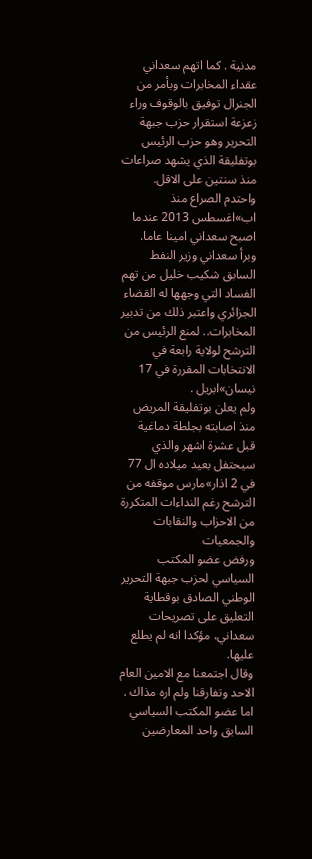مدنية . كما اتهم سعداني عقداء المخابرات وبأمر من الجنرال توفيق بالوقوف وراء زعزعة استقرار حزب جبهة التحرير وهو حزب الرئيس بوتفليقة الذي يشهد صراعات منذ سنتين على الاقل. واحتدم الصراع منذ اب»اغسطس 2013 عندما اصبح سعداني امينا عاما.
وبرأ سعداني وزير النفط السابق شكيب خليل من تهم الفساد التي وجهها له القضاء الجزائري واعتبر ذلك من تدبير المخابرات.. لمنع الرئيس من الترشح لولاية رابعة في الانتخابات المقررة في 17 نيسان»ابريل .
ولم يعلن بوتفليقة المريض منذ اصابته بجلطة دماغية قبل عشرة اشهر والذي سيحتفل بعيد ميلاده ال 77 في 2 اذار»مارس موقفه من الترشح رغم النداءات المتكررة من الاحزاب والنقابات والجمعيات
ورفض عضو المكتب السياسي لحزب جبهة التحرير الوطني الصادق بوقطاية التعليق على تصريحات سعداني، مؤكدا انه لم يطلع عليها.
وقال اجتمعنا مع الامين العام الاحد وتفارقنا ولم اره مذاك .
اما عضو المكتب السياسي السابق واحد المعارضين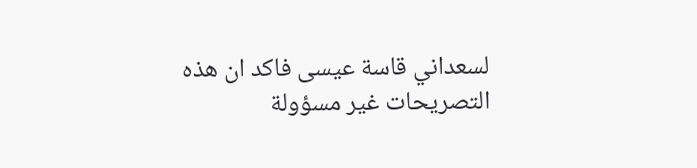لسعداني قاسة عيسى فاكد ان هذه التصريحات غير مسؤولة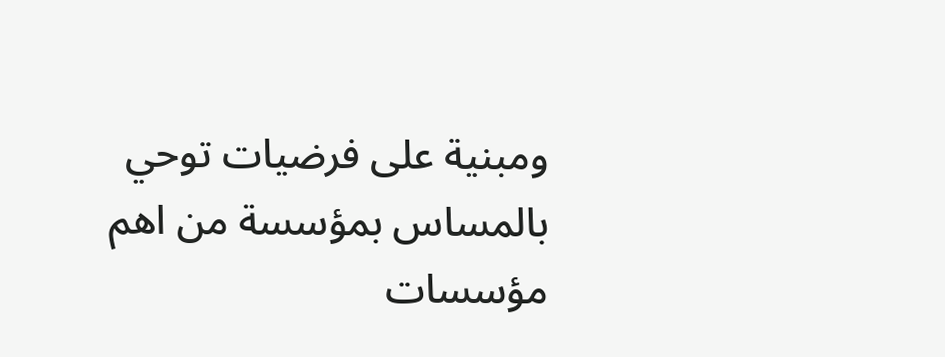ومبنية على فرضيات توحي بالمساس بمؤسسة من اهم مؤسسات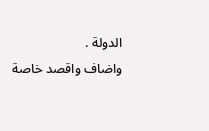الدولة .
واضاف واقصد خاصة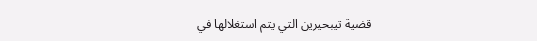قضية تيبحيرين التي يتم استغلالها في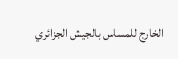الخارج للمساس بالجيش الجزائري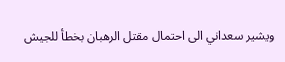ويشير سعداني الى احتمال مقتل الرهبان بخطأ للجيش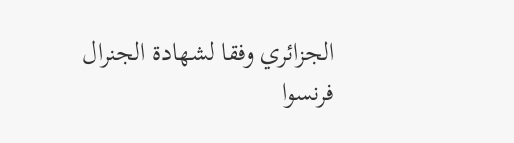الجزائري وفقا لشهادة الجنرال فرنسوا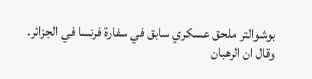بوشوالتر ملحق عسكري سابق في سفارة فرنسا في الجزائر.
وقال ان الرهبان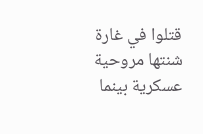قتلوا في غارة شنتها مروحية عسكرية بينما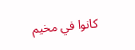كانوا في مخيم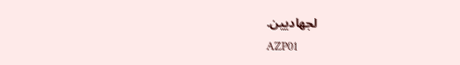لجهاديين.
AZP01